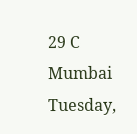29 C
Mumbai
Tuesday,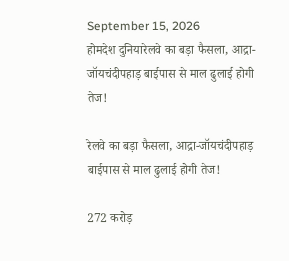September 15, 2026
होमदेश दुनियारेलवे का बड़ा फैसला, आद्रा-जॉयचंदीपहाड़ बाईपास से माल ढुलाई होगी तेज!

रेलवे का बड़ा फैसला, आद्रा-जॉयचंदीपहाड़ बाईपास से माल ढुलाई होगी तेज!

272 करोड़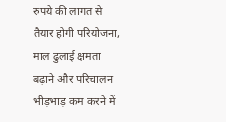रुपये की लागत से तैयार होगी परियोजना, माल ढुलाई क्षमता बढ़ाने और परिचालन भीड़भाड़ कम करने में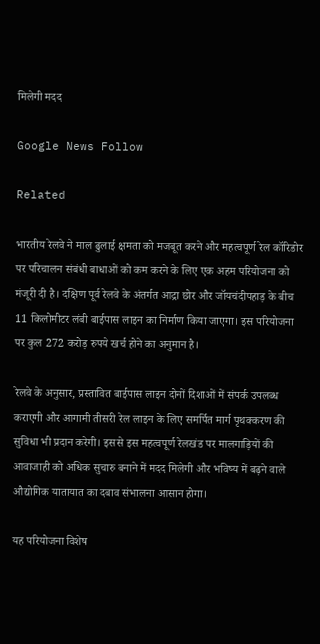मिलेगी मदद

Google News Follow

Related

भारतीय रेलवे ने माल ढुलाई क्षमता को मजबूत करने और महत्वपूर्ण रेल कॉरिडोर पर परिचालन संबंधी बाधाओं को कम करने के लिए एक अहम परियोजना को मंजूरी दी है। दक्षिण पूर्व रेलवे के अंतर्गत आद्रा छोर और जॉयचंदीपहाड़ के बीच 11 किलोमीटर लंबी बाईपास लाइन का निर्माण किया जाएगा। इस परियोजना पर कुल 272 करोड़ रुपये खर्च होने का अनुमान है।

रेलवे के अनुसार, प्रस्तावित बाईपास लाइन दोनों दिशाओं में संपर्क उपलब्ध कराएगी और आगामी तीसरी रेल लाइन के लिए समर्पित मार्ग पृथक्करण की सुविधा भी प्रदान करेगी। इससे इस महत्वपूर्ण रेलखंड पर मालगाड़ियों की आवाजाही को अधिक सुचारु बनाने में मदद मिलेगी और भविष्य में बढ़ने वाले औद्योगिक यातायात का दबाव संभालना आसान होगा।

यह परियोजना विशेष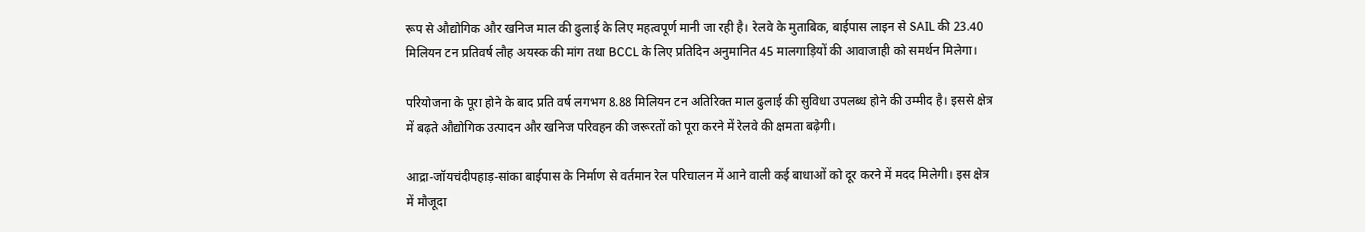रूप से औद्योगिक और खनिज माल की ढुलाई के लिए महत्वपूर्ण मानी जा रही है। रेलवे के मुताबिक, बाईपास लाइन से SAIL की 23.40 मिलियन टन प्रतिवर्ष लौह अयस्क की मांग तथा BCCL के लिए प्रतिदिन अनुमानित 45 मालगाड़ियों की आवाजाही को समर्थन मिलेगा।

परियोजना के पूरा होने के बाद प्रति वर्ष लगभग 8.88 मिलियन टन अतिरिक्त माल ढुलाई की सुविधा उपलब्ध होने की उम्मीद है। इससे क्षेत्र में बढ़ते औद्योगिक उत्पादन और खनिज परिवहन की जरूरतों को पूरा करने में रेलवे की क्षमता बढ़ेगी।

आद्रा-जॉयचंदीपहाड़-सांका बाईपास के निर्माण से वर्तमान रेल परिचालन में आने वाली कई बाधाओं को दूर करने में मदद मिलेगी। इस क्षेत्र में मौजूदा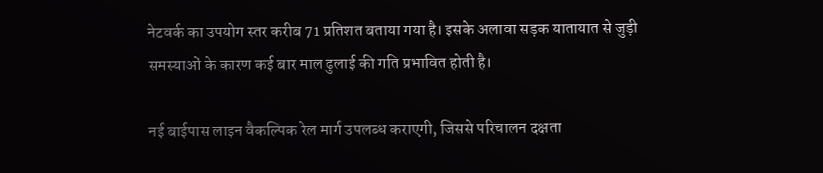नेटवर्क का उपयोग स्तर करीब 71 प्रतिशत बताया गया है। इसके अलावा सड़क यातायात से जुड़ी समस्याओं के कारण कई बार माल ढुलाई की गति प्रभावित होती है।

नई बाईपास लाइन वैकल्पिक रेल मार्ग उपलब्ध कराएगी, जिससे परिचालन दक्षता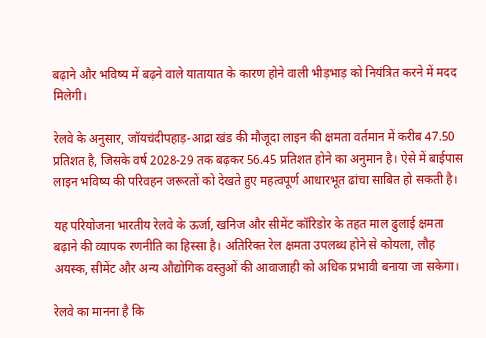बढ़ाने और भविष्य में बढ़ने वाले यातायात के कारण होने वाली भीड़भाड़ को नियंत्रित करने में मदद मिलेगी।

रेलवे के अनुसार, जॉयचंदीपहाड़-आद्रा खंड की मौजूदा लाइन की क्षमता वर्तमान में करीब 47.50 प्रतिशत है, जिसके वर्ष 2028-29 तक बढ़कर 56.45 प्रतिशत होने का अनुमान है। ऐसे में बाईपास लाइन भविष्य की परिवहन जरूरतों को देखते हुए महत्वपूर्ण आधारभूत ढांचा साबित हो सकती है।

यह परियोजना भारतीय रेलवे के ऊर्जा, खनिज और सीमेंट कॉरिडोर के तहत माल ढुलाई क्षमता बढ़ाने की व्यापक रणनीति का हिस्सा है। अतिरिक्त रेल क्षमता उपलब्ध होने से कोयला, लौह अयस्क, सीमेंट और अन्य औद्योगिक वस्तुओं की आवाजाही को अधिक प्रभावी बनाया जा सकेगा।

रेलवे का मानना है कि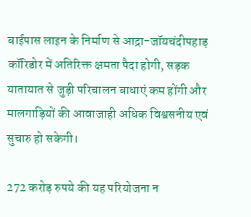बाईपास लाइन के निर्माण से आद्रा-जॉयचंदीपहाड़ कॉरिडोर में अतिरिक्त क्षमता पैदा होगी, सड़क यातायात से जुड़ी परिचालन बाधाएं कम होंगी और मालगाड़ियों की आवाजाही अधिक विश्वसनीय एवं सुचारु हो सकेगी।

272 करोड़ रुपये की यह परियोजना न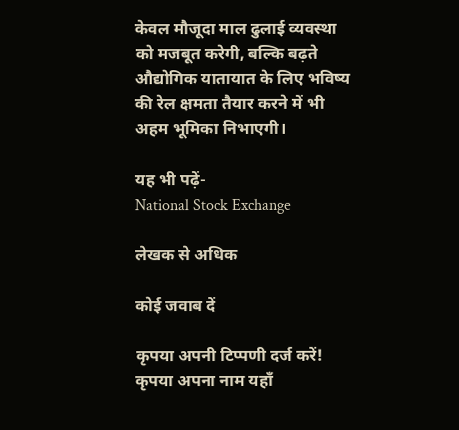केवल मौजूदा माल ढुलाई व्यवस्था को मजबूत करेगी, बल्कि बढ़ते औद्योगिक यातायात के लिए भविष्य की रेल क्षमता तैयार करने में भी अहम भूमिका निभाएगी।

यह भी पढ़ें-
National Stock Exchange

लेखक से अधिक

कोई जवाब दें

कृपया अपनी टिप्पणी दर्ज करें!
कृपया अपना नाम यहाँ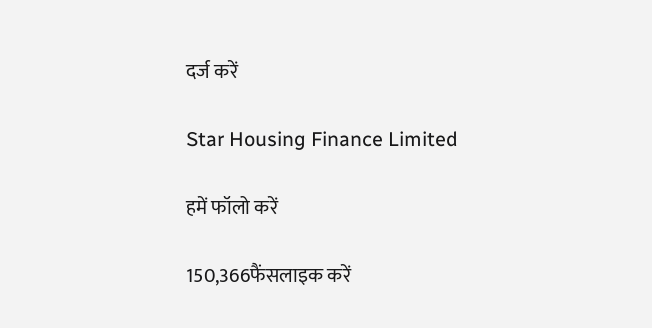दर्ज करें

Star Housing Finance Limited

हमें फॉलो करें

150,366फैंसलाइक करें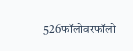526फॉलोवरफॉलो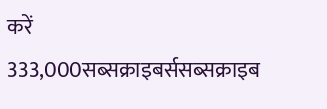करें
333,000सब्सक्राइबर्ससब्सक्राइब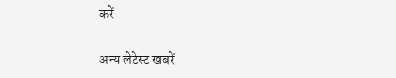करें

अन्य लेटेस्ट खबरें